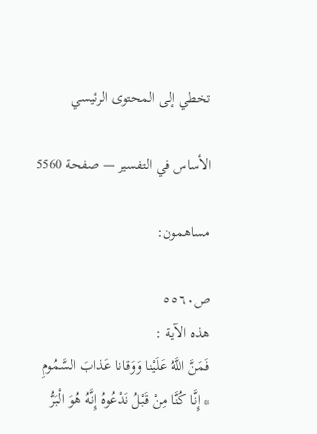تخطي إلى المحتوى الرئيسي

الأساس في التفسير — صفحة 5560

مساهمون:

ص٥٥٦٠
هذه الآية :
فَمَنَّ اللَّهُ عَلَيْنا وَوَقانا عَذابَ السَّمُومِ * إِنَّا كُنَّا مِنْ قَبْلُ نَدْعُوهُ إِنَّهُ هُوَ الْبَرُّ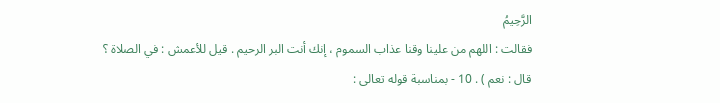الرَّحِيمُ
فقالت : اللهم من علينا وقنا عذاب السموم ، إنك أنت البر الرحيم . قيل للأعمش : في الصلاة ؟ قال : نعم ) . 10 - بمناسبة قوله تعالى :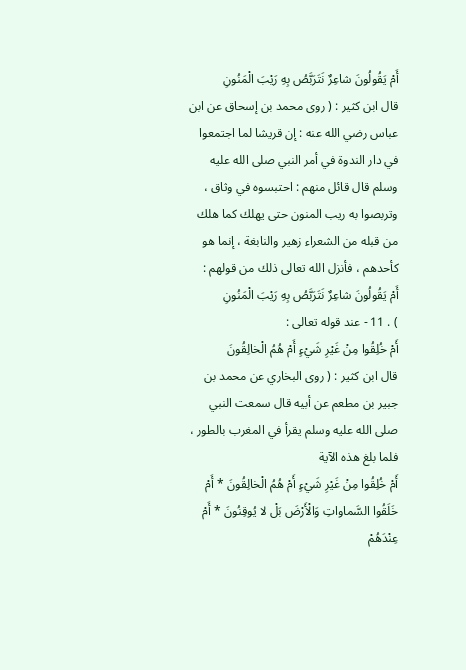أَمْ يَقُولُونَ شاعِرٌ نَتَرَبَّصُ بِهِ رَيْبَ الْمَنُونِ
قال ابن كثير : ( روى محمد بن إسحاق عن ابن عباس رضي الله عنه : إن قريشا لما اجتمعوا في دار الندوة في أمر النبي صلى الله عليه وسلم قال قائل منهم : احتبسوه في وثاق ، وتربصوا به ريب المنون حتى يهلك كما هلك من قبله من الشعراء زهير والنابغة ، إنما هو كأحدهم ، فأنزل الله تعالى ذلك من قولهم :
أَمْ يَقُولُونَ شاعِرٌ نَتَرَبَّصُ بِهِ رَيْبَ الْمَنُونِ
) . 11 - عند قوله تعالى :
أَمْ خُلِقُوا مِنْ غَيْرِ شَيْءٍ أَمْ هُمُ الْخالِقُونَ
قال ابن كثير : ( روى البخاري عن محمد بن جبير بن مطعم عن أبيه قال سمعت النبي صلى الله عليه وسلم يقرأ في المغرب بالطور ، فلما بلغ هذه الآية
أَمْ خُلِقُوا مِنْ غَيْرِ شَيْءٍ أَمْ هُمُ الْخالِقُونَ * أَمْ خَلَقُوا السَّماواتِ وَالْأَرْضَ بَلْ لا يُوقِنُونَ * أَمْ عِنْدَهُمْ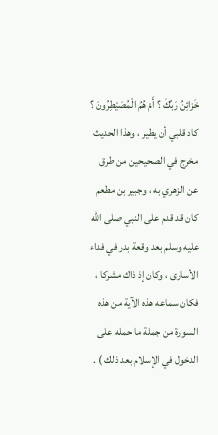خَزائِنُ رَبِّكَ ؟ أَمْ هُمُ الْمُصَيْطِرُونَ ؟
كاد قلبي أن يطير ، وهذا الحديث مخرج في الصحيحين من طرق عن الزهري به ، وجبير بن مطعم كان قد قدم على النبي صلى الله عليه وسلم بعد وقعة بدر في فداء الأسارى ، وكان إذ ذاك مشركا ، فكان سماعه هذه الآية من هذه السورة من جملة ما حمله على الدخول في الإسلام بعد ذلك ) .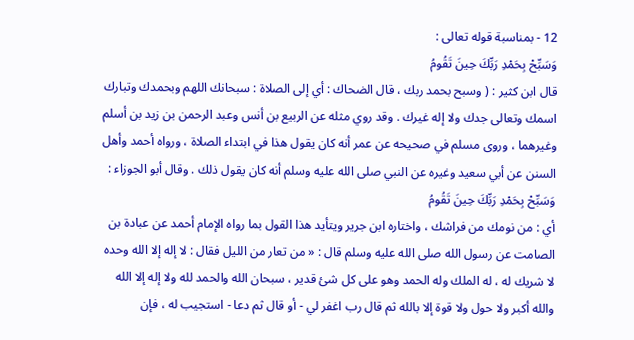12 - بمناسبة قوله تعالى :
وَسَبِّحْ بِحَمْدِ رَبِّكَ حِينَ تَقُومُ
قال ابن كثير : ( وسبح بحمد ربك ، قال الضحاك : أي إلى الصلاة : سبحانك اللهم وبحمدك وتبارك اسمك وتعالى جدك ولا إله غيرك . وقد روي مثله عن الربيع بن أنس وعبد الرحمن بن زيد بن أسلم وغيرهما ، وروى مسلم في صحيحه عن عمر أنه كان يقول هذا في ابتداء الصلاة ، ورواه أحمد وأهل السنن عن أبي سعيد وغيره عن النبي صلى الله عليه وسلم أنه كان يقول ذلك . وقال أبو الجوزاء :
وَسَبِّحْ بِحَمْدِ رَبِّكَ حِينَ تَقُومُ
أي : من نومك من فراشك ، واختاره ابن جرير ويتأيد هذا القول بما رواه الإمام أحمد عن عبادة بن الصامت عن رسول الله صلى الله عليه وسلم قال : « من تعار من الليل فقال : لا إله إلا الله وحده لا شريك له ، له الملك وله الحمد وهو على كل شئ قدير ، سبحان الله والحمد لله ولا إله إلا الله والله أكبر ولا حول ولا قوة إلا بالله ثم قال رب اغفر لي - أو قال ثم دعا - استجيب له ، فإن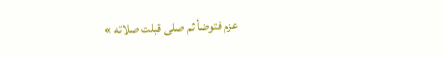عزم فتوضأ ثم صلى قبلت صلاته »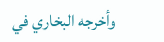وأخرجه البخاري في